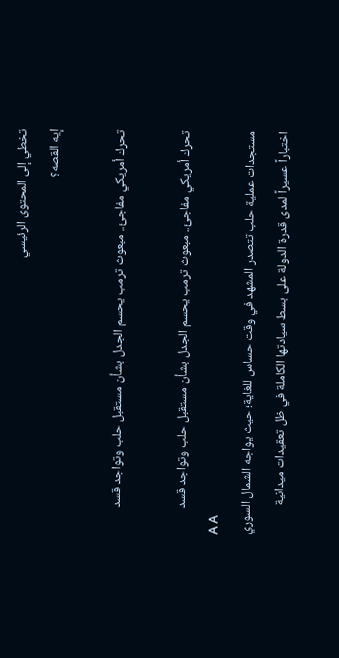تخطي إلى المحتوى الرئيسي
إيه القصه؟

تحرك أمريكي مفاجئ.. مبعوث ترمب يحسم الجدل بشأن مستقبل حلب وتواجد قسد

تحرك أمريكي مفاجئ.. مبعوث ترمب يحسم الجدل بشأن مستقبل حلب وتواجد قسد
A A
مستجدات عملية حلب تتصدر المشهد في وقت حساس للغاية؛ حيث يواجه الشمال السوري اختباراً عسيراً لمدى قدرة الدولة على بسط سيادتها الكاملة في ظل تعقيدات ميدانية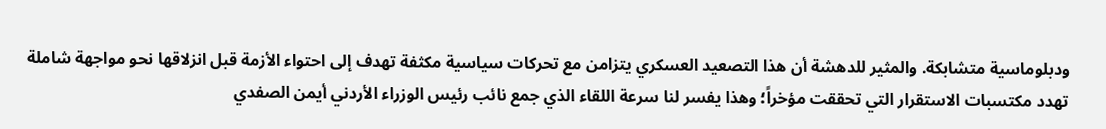ودبلوماسية متشابكة. والمثير للدهشة أن هذا التصعيد العسكري يتزامن مع تحركات سياسية مكثفة تهدف إلى احتواء الأزمة قبل انزلاقها نحو مواجهة شاملة تهدد مكتسبات الاستقرار التي تحققت مؤخراً؛ وهذا يفسر لنا سرعة اللقاء الذي جمع نائب رئيس الوزراء الأردني أيمن الصفدي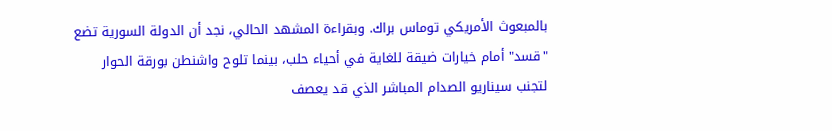بالمبعوث الأمريكي توماس براك. وبقراءة المشهد الحالي، نجد أن الدولة السورية تضع "قسد" أمام خيارات ضيقة للغاية في أحياء حلب، بينما تلوح واشنطن بورقة الحوار لتجنب سيناريو الصدام المباشر الذي قد يعصف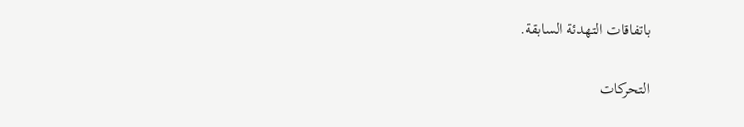باتفاقات التهدئة السابقة.

التحركات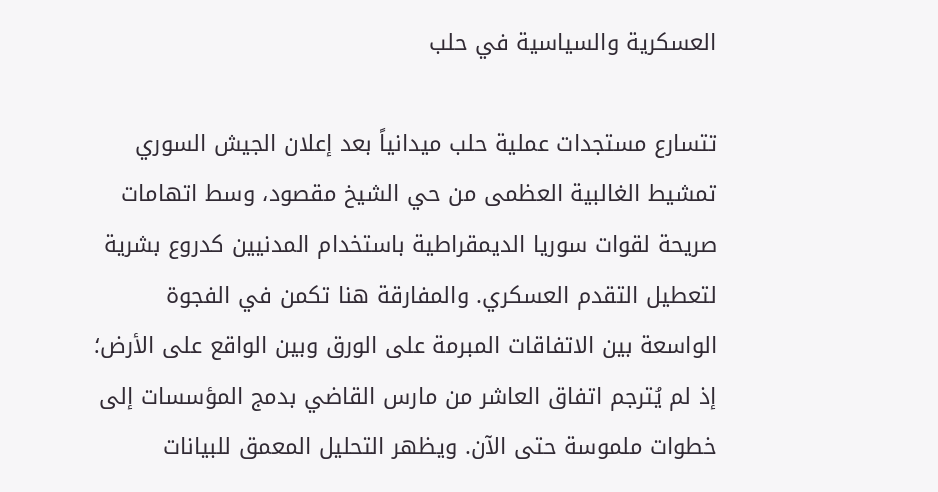العسكرية والسياسية في حلب

تتسارع مستجدات عملية حلب ميدانياً بعد إعلان الجيش السوري تمشيط الغالبية العظمى من حي الشيخ مقصود، وسط اتهامات صريحة لقوات سوريا الديمقراطية باستخدام المدنيين كدروع بشرية لتعطيل التقدم العسكري. والمفارقة هنا تكمن في الفجوة الواسعة بين الاتفاقات المبرمة على الورق وبين الواقع على الأرض؛ إذ لم يُترجم اتفاق العاشر من مارس القاضي بدمج المؤسسات إلى خطوات ملموسة حتى الآن. ويظهر التحليل المعمق للبيانات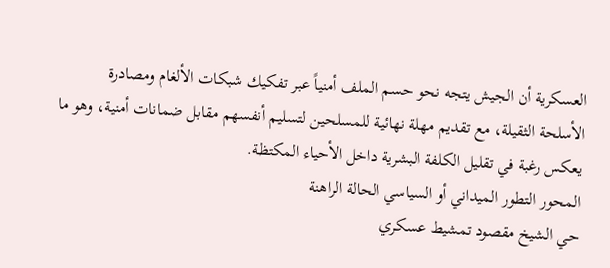العسكرية أن الجيش يتجه نحو حسم الملف أمنياً عبر تفكيك شبكات الألغام ومصادرة الأسلحة الثقيلة، مع تقديم مهلة نهائية للمسلحين لتسليم أنفسهم مقابل ضمانات أمنية، وهو ما يعكس رغبة في تقليل الكلفة البشرية داخل الأحياء المكتظة.
المحور التطور الميداني أو السياسي الحالة الراهنة
حي الشيخ مقصود تمشيط عسكري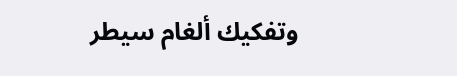وتفكيك ألغام سيطر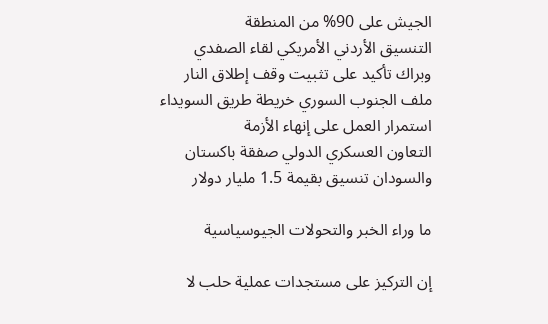الجيش على 90% من المنطقة
التنسيق الأردني الأمريكي لقاء الصفدي وبراك تأكيد على تثبيت وقف إطلاق النار
ملف الجنوب السوري خريطة طريق السويداء استمرار العمل على إنهاء الأزمة
التعاون العسكري الدولي صفقة باكستان والسودان تنسيق بقيمة 1.5 مليار دولار

ما وراء الخبر والتحولات الجيوسياسية

إن التركيز على مستجدات عملية حلب لا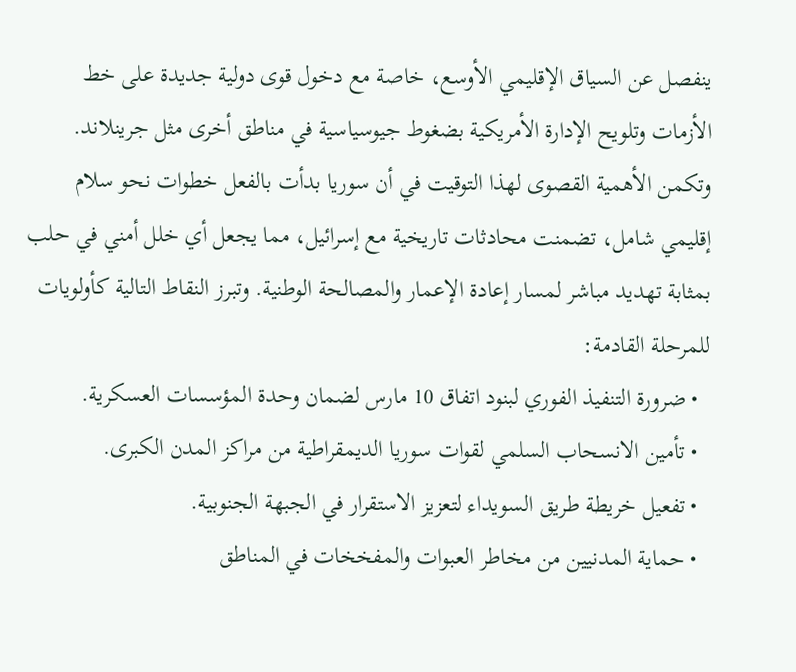ينفصل عن السياق الإقليمي الأوسع، خاصة مع دخول قوى دولية جديدة على خط الأزمات وتلويح الإدارة الأمريكية بضغوط جيوسياسية في مناطق أخرى مثل جرينلاند. وتكمن الأهمية القصوى لهذا التوقيت في أن سوريا بدأت بالفعل خطوات نحو سلام إقليمي شامل، تضمنت محادثات تاريخية مع إسرائيل، مما يجعل أي خلل أمني في حلب بمثابة تهديد مباشر لمسار إعادة الإعمار والمصالحة الوطنية. وتبرز النقاط التالية كأولويات للمرحلة القادمة:
  • ضرورة التنفيذ الفوري لبنود اتفاق 10 مارس لضمان وحدة المؤسسات العسكرية.
  • تأمين الانسحاب السلمي لقوات سوريا الديمقراطية من مراكز المدن الكبرى.
  • تفعيل خريطة طريق السويداء لتعزيز الاستقرار في الجبهة الجنوبية.
  • حماية المدنيين من مخاطر العبوات والمفخخات في المناطق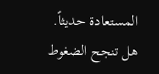المستعادة حديثاً.
هل تنجح الضغوط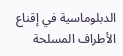الدبلوماسية في إقناع الأطراف المسلحة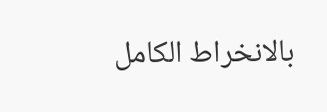بالانخراط الكامل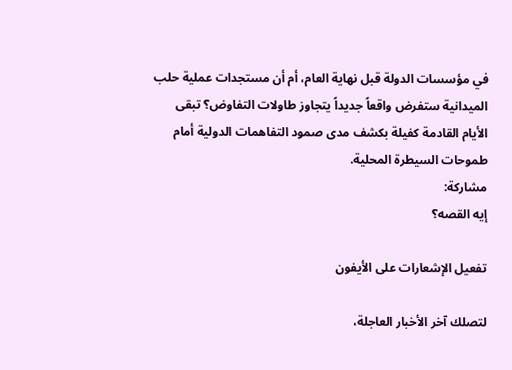في مؤسسات الدولة قبل نهاية العام، أم أن مستجدات عملية حلب الميدانية ستفرض واقعاً جديداً يتجاوز طاولات التفاوض؟ تبقى الأيام القادمة كفيلة بكشف مدى صمود التفاهمات الدولية أمام طموحات السيطرة المحلية.
مشاركة:
إيه القصه؟

تفعيل الإشعارات على الأيفون

لتصلك آخر الأخبار العاجلة،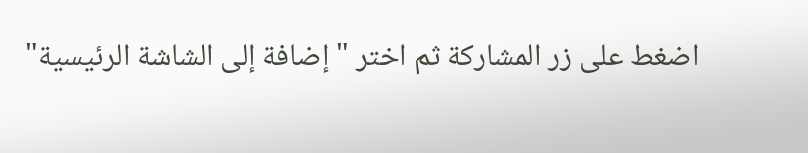اضغط على زر المشاركة ثم اختر "إضافة إلى الشاشة الرئيسية"